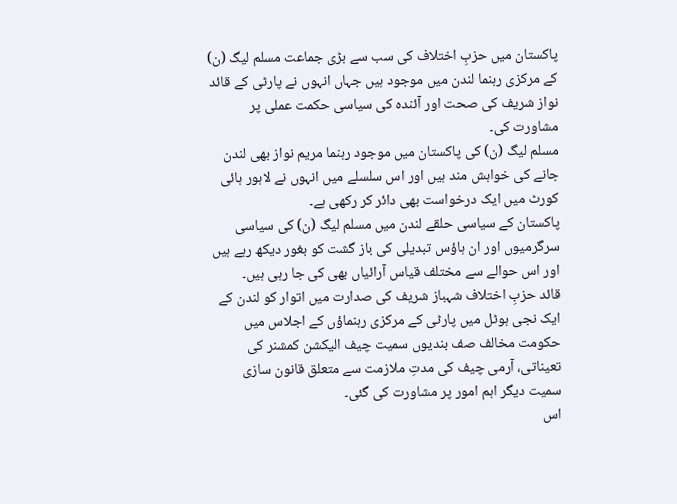پاکستان میں حزبِ اختلاف کی سب سے بڑی جماعت مسلم لیگ (ن) کے مرکزی رہنما لندن میں موجود ہیں جہاں انہوں نے پارٹی کے قائد نواز شریف کی صحت اور آئندہ کی سیاسی حکمت عملی پر مشاورت کی۔
مسلم لیگ (ن) کی پاکستان میں موجود رہنما مریم نواز بھی لندن جانے کی خواہش مند ہیں اور اس سلسلے میں انہوں نے لاہور ہائی کورٹ میں ایک درخواست بھی دائر کر رکھی ہے۔
پاکستان کے سیاسی حلقے لندن میں مسلم لیگ (ن) کی سیاسی سرگرمیوں اور ان ہاؤس تبدیلی کی باز گشت کو بغور دیکھ رہے ہیں اور اس حوالے سے مختلف قیاس آرائیاں بھی کی جا رہی ہیں۔
قائد حزبِ اختلاف شہباز شریف کی صدارت میں اتوار کو لندن کے ایک نجی ہوٹل میں پارٹی کے مرکزی رہنماؤں کے اجلاس میں حکومت مخالف صف بندیوں سمیت چیف الیکشن کمشنر کی تعیناتی، آرمی چیف کی مدتِ ملازمت سے متعلق قانون سازی سمیت دیگر اہم امور پر مشاورت کی گئی۔
اس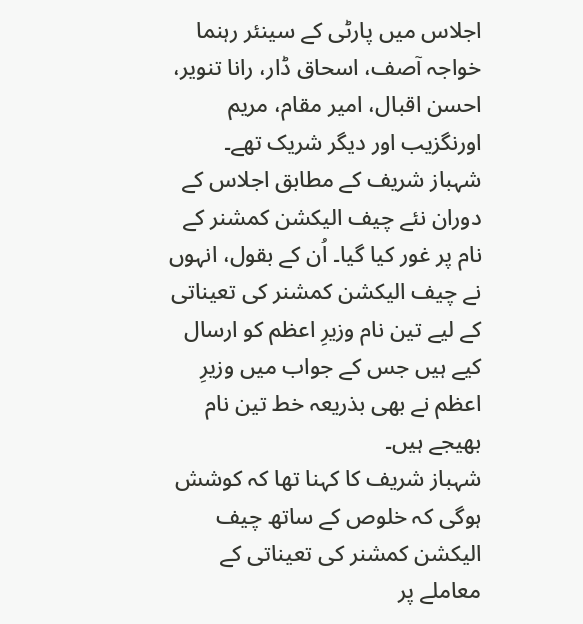اجلاس میں پارٹی کے سینئر رہنما خواجہ آصف، اسحاق ڈار، رانا تنویر، احسن اقبال، امیر مقام، مریم اورنگزیب اور دیگر شریک تھے۔
شہباز شریف کے مطابق اجلاس کے دوران نئے چیف الیکشن کمشنر کے نام پر غور کیا گیا۔ اُن کے بقول، انہوں نے چیف الیکشن کمشنر کی تعیناتی کے لیے تین نام وزیرِ اعظم کو ارسال کیے ہیں جس کے جواب میں وزیرِ اعظم نے بھی بذریعہ خط تین نام بھیجے ہیں۔
شہباز شریف کا کہنا تھا کہ کوشش ہوگی کہ خلوص کے ساتھ چیف الیکشن کمشنر کی تعیناتی کے معاملے پر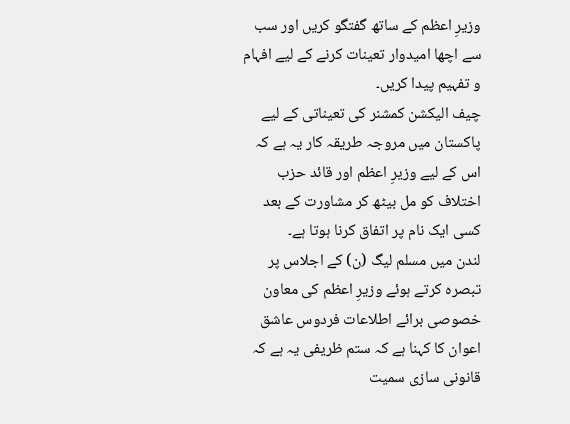وزیرِ اعظم کے ساتھ گفتگو کریں اور سب سے اچھا امیدوار تعینات کرنے کے لیے افہام و تفہیم پیدا کریں۔
چیف الیکشن کمشنر کی تعیناتی کے لیے پاکستان میں مروجہ طریقہ کار یہ ہے کہ اس کے لیے وزیرِ اعظم اور قائد حزب اختلاف کو مل بیٹھ کر مشاورت کے بعد کسی ایک نام پر اتفاق کرنا ہوتا ہے۔
لندن میں مسلم لیگ (ن) کے اجلاس پر تبصرہ کرتے ہوئے وزیرِ اعظم کی معاون خصوصی برائے اطلاعات فردوس عاشق اعوان کا کہنا ہے کہ ستم ظریفی یہ ہے کہ قانونی سازی سمیت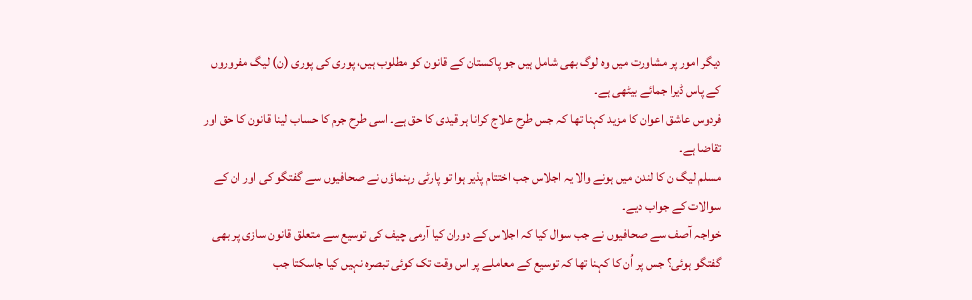دیگر امور پر مشاورت میں وہ لوگ بھی شامل ہیں جو پاکستان کے قانون کو مطلوب ہیں، پوری کی پوری (ن) لیگ مفروروں کے پاس ڈیرا جمائے بیٹھی ہے۔
فردوس عاشق اعوان کا مزید کہنا تھا کہ جس طرح علاج کرانا ہر قیدی کا حق ہے۔ اسی طرح جرم کا حساب لینا قانون کا حق اور تقاضا ہے۔
مسلم لیگ ن کا لندن میں ہونے والا یہ اجلاس جب اختتام پذیر ہوا تو پارٹی رہنماؤں نے صحافیوں سے گفتگو کی اور ان کے سوالات کے جواب دیے۔
خواجہ آصف سے صحافیوں نے جب سوال کیا کہ اجلاس کے دوران کیا آرمی چیف کی توسیع سے متعلق قانون سازی پر بھی گفتگو ہوئی؟ جس پر اُن کا کہنا تھا کہ توسیع کے معاملے پر اس وقت تک کوئی تبصرہ نہیں کیا جاسکتا جب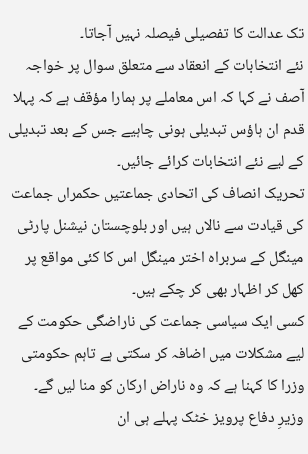تک عدالت کا تفصیلی فیصلہ نہیں آجاتا۔
نئے انتخابات کے انعقاد سے متعلق سوال پر خواجہ آصف نے کہا کہ اس معاملے پر ہمارا مؤقف ہے کہ پہلا قدم ان ہاؤس تبدیلی ہونی چاہیے جس کے بعد تبدیلی کے لیے نئے انتخابات کرائے جائیں۔
تحریک انصاف کی اتحادی جماعتیں حکمراں جماعت کی قیادت سے نالاں ہیں اور بلوچستان نیشنل پارٹی مینگل کے سربراہ اختر مینگل اس کا کئی مواقع پر کھل کر اظہار بھی کر چکے ہیں۔
کسی ایک سیاسی جماعت کی ناراضگی حکومت کے لیے مشکلات میں اضافہ کر سکتی ہے تاہم حکومتی وزرا کا کہنا ہے کہ وہ ناراض ارکان کو منا لیں گے۔
وزیرِ دفاع پرویز خٹک پہلے ہی ان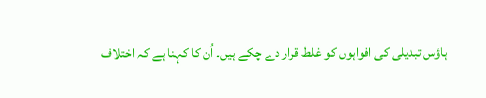ہاؤس تبدیلی کی افواہوں کو غلط قرار دے چکے ہیں۔ اُن کا کہنا ہے کہ اختلاف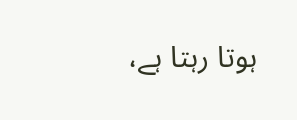ہوتا رہتا ہے،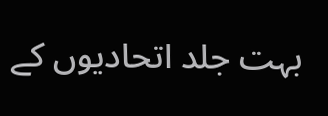بہت جلد اتحادیوں کے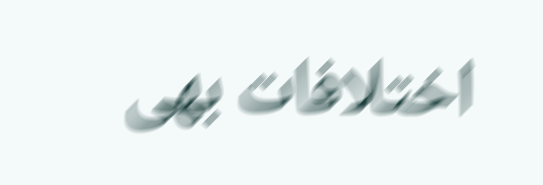اختلافات بھی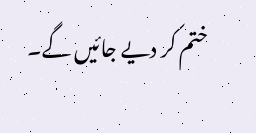ختم کر دیے جائیں گے۔